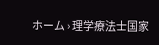ホーム › 理学療法士国家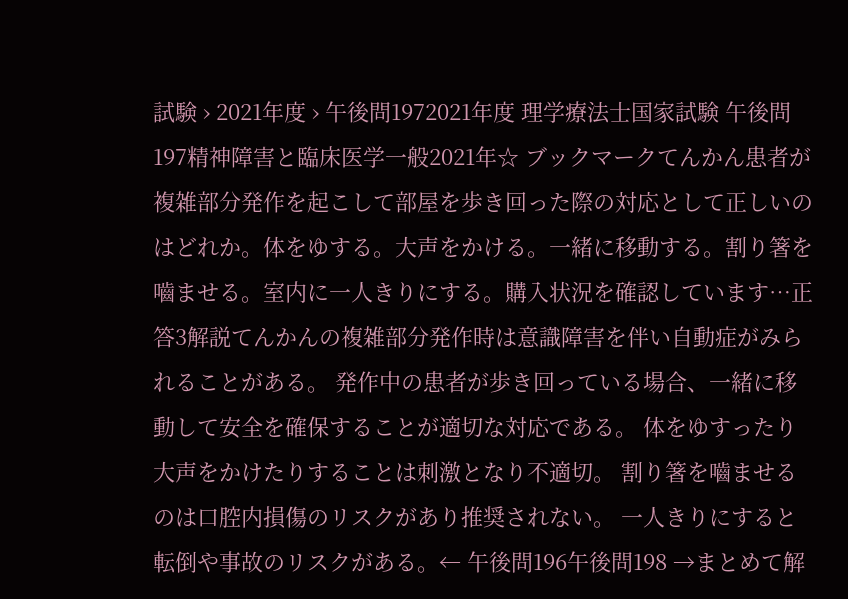試験 › 2021年度 › 午後問1972021年度 理学療法士国家試験 午後問197精神障害と臨床医学一般2021年☆ ブックマークてんかん患者が複雑部分発作を起こして部屋を歩き回った際の対応として正しいのはどれか。体をゆする。大声をかける。一緒に移動する。割り箸を嚙ませる。室内に一人きりにする。購入状況を確認しています…正答3解説てんかんの複雑部分発作時は意識障害を伴い自動症がみられることがある。 発作中の患者が歩き回っている場合、一緒に移動して安全を確保することが適切な対応である。 体をゆすったり大声をかけたりすることは刺激となり不適切。 割り箸を嚙ませるのは口腔内損傷のリスクがあり推奨されない。 一人きりにすると転倒や事故のリスクがある。← 午後問196午後問198 →まとめて解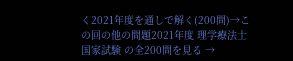く2021年度を通しで解く(200問)→この回の他の問題2021年度 理学療法士国家試験 の全200問を見る →